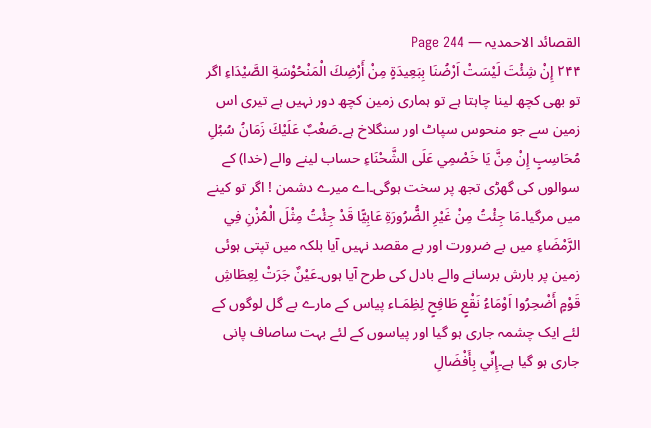القصائد الاحمدیہ — Page 244
۲۴۴ إِنْ شِئْتَ لَيْسَتْ اَرْضُنَا بِبَعِيدَةٍ مِنْ أَرْضِكَ الْمَنْحُوْسَةِ الصَّيْدَاءِ اگر تو بھی کچھ لینا چاہتا ہے تو ہماری زمین کچھ دور نہیں ہے تیری اس زمین سے جو منحوس سپاٹ اور سنگلاخ ہے۔صَعْبٌ عَلَيْكَ زَمَانُ سُبُلِ مُحَاسِبٍ إِنْ مِنَّ يَا خَصْمِي عَلَى الشَّحْنَاءِ حساب لینے والے (خدا) کے سوالوں کی گھڑی تجھ پر سخت ہوگی۔اے میرے دشمن ! اگر تو کینے میں مرگیا۔مَا جِئْتُ مِنْ غَيْرِ الضُّرُورَةِ عَابِيًّا قَدْ جِئْتُ مِثْلَ الْمُزْنِ فِي الرَّمْضَاءِ میں بے ضرورت اور بے مقصد نہیں آیا بلکہ میں تپتی ہوئی زمین پر بارش برسانے والے بادل کی طرح آیا ہوں۔عَيْنٌ جَرَتْ لِعِطَاشِ قَوْمٍ أَضْحِرُوا اَوْمَاءُ نَقْعٍ طَافِحٍ لِظِمَـاء پیاس کے مارے بے گل لوگوں کے لئے ایک چشمہ جاری ہو گیا اور پیاسوں کے لئے بہت ساصاف پانی جاری ہو گیا ہے۔إِنِّي بِأَفْضَالِ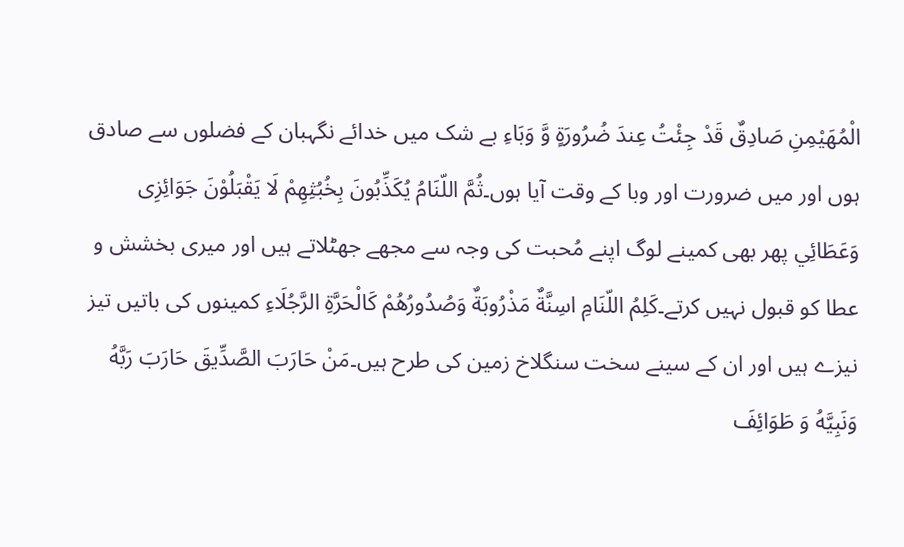الْمُهَيْمِنِ صَادِقٌ قَدْ جِئْتُ عِندَ ضُرُورَةٍ وَّ وَبَاءِ بے شک میں خدائے نگہبان کے فضلوں سے صادق ہوں اور میں ضرورت اور وبا کے وقت آیا ہوں۔ثُمَّ اللّنَامُ يُكَذِّبُونَ بِخُبُثِهِمْ لَا يَقْبَلُوْنَ جَوَائِزِى وَعَطَائِي پھر بھی کمینے لوگ اپنے مُحبت کی وجہ سے مجھے جھٹلاتے ہیں اور میری بخشش و عطا کو قبول نہیں کرتے۔كَلِمُ اللّنَامِ اسِنَّةٌ مَذْرُوبَةٌ وَصُدُورُهُمْ كَالْحَرَّةِ الرَّجُلَاءِ کمینوں کی باتیں تیز نیزے ہیں اور ان کے سینے سخت سنگلاخ زمین کی طرح ہیں۔مَنْ حَارَبَ الصَّدِّيقَ حَارَبَ رَبَّهُ وَنَبِيَّهُ وَ طَوَائِفَ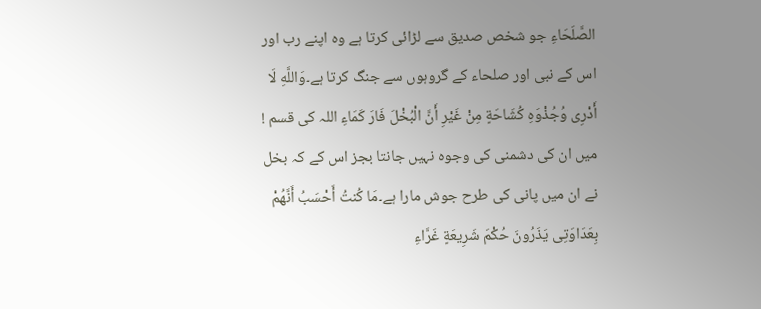الصَّلَحَاءِ جو شخص صدیق سے لڑائی کرتا ہے وہ اپنے رب اور اس کے نبی اور صلحاء کے گروہوں سے جنگ کرتا ہے۔وَاللَّهِ لَا أَدْرِى وُجُذْوَهِ كُشَاحَةٍ مِنْ غَيْرِ أَنَّ الْبُخْلَ فَارَ كَمَاءِ اللہ کی قسم ! میں ان کی دشمنی کی وجوہ نہیں جانتا بجز اس کے کہ بخل نے ان میں پانی کی طرح جوش مارا ہے۔مَا كُنتُ أَحْسَبُ أَنَّهُمْ بِعَدَاوَتِى يَذَرُونَ حُكْمَ شَرِيعَةٍ غَرَّاءِ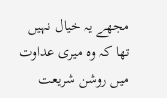مجھے یہ خیال نہیں تھا کہ وہ میری عداوت میں روشن شریعت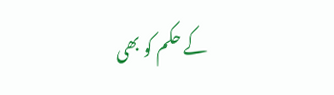کے حکم کو بھی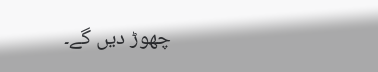چھوڑ دیں گے۔